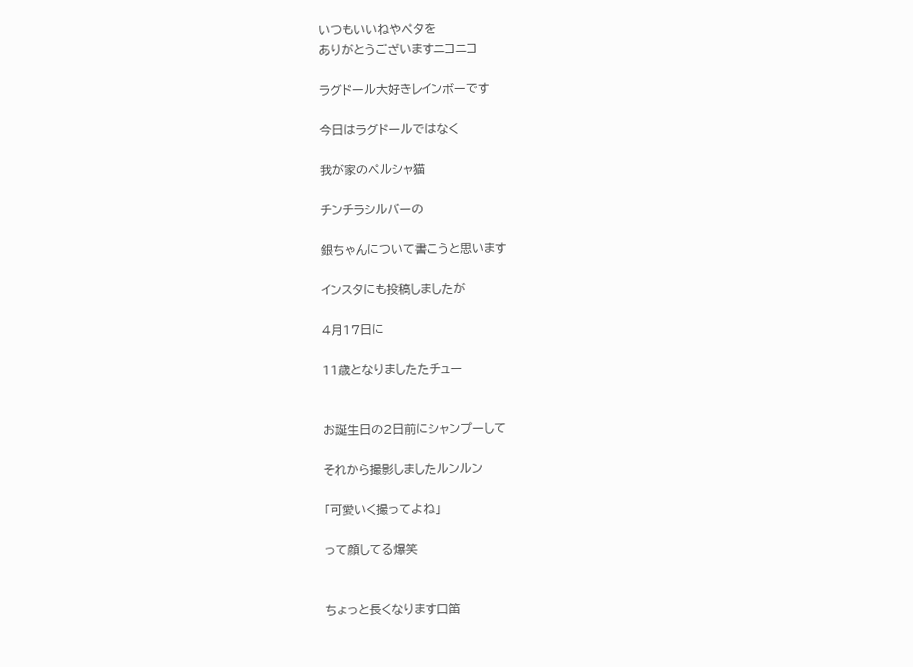いつもいいねやペタを
ありがとうございますニコニコ

ラグドール大好きレインボーです

今日はラグドールではなく

我が家のペルシャ猫

チンチラシルバーの

銀ちゃんについて書こうと思います

インスタにも投稿しましたが

4月17日に

11歳となりましたたチュー


お誕生日の2日前にシャンプーして

それから撮影しましたルンルン

「可愛いく撮ってよね」

って顔してる爆笑


ちょっと長くなります口笛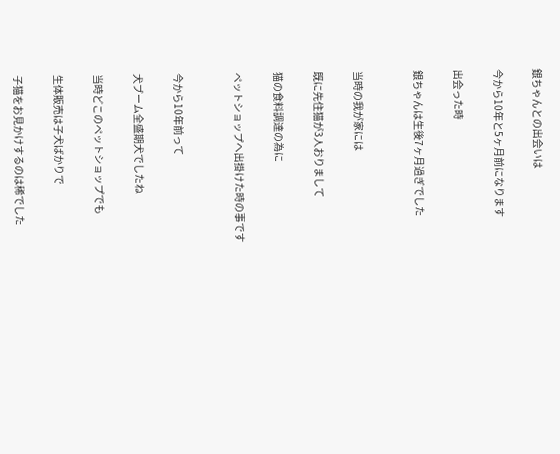銀ちゃんとの出会いは

今から10年と5ヶ月前になります

出会った時

銀ちゃんは生後7ヶ月過ぎでした


当時の我が家には

既に先住猫が3人おりまして

猫の食料調達の為に

ペットショップへ出掛けた時の事です


今から10年前って

犬ブーム全盛期犬でしたね

当時どこのペットショップでも

生体販売は子犬ばかりで

子猫をお見かけするのは稀でした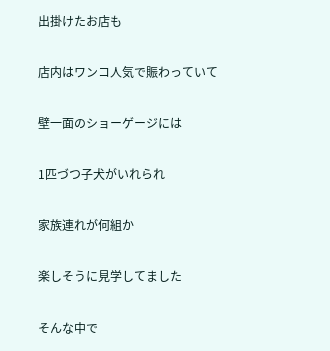出掛けたお店も

店内はワンコ人気で賑わっていて

壁一面のショーゲージには

1匹づつ子犬がいれられ

家族連れが何組か

楽しそうに見学してました

そんな中で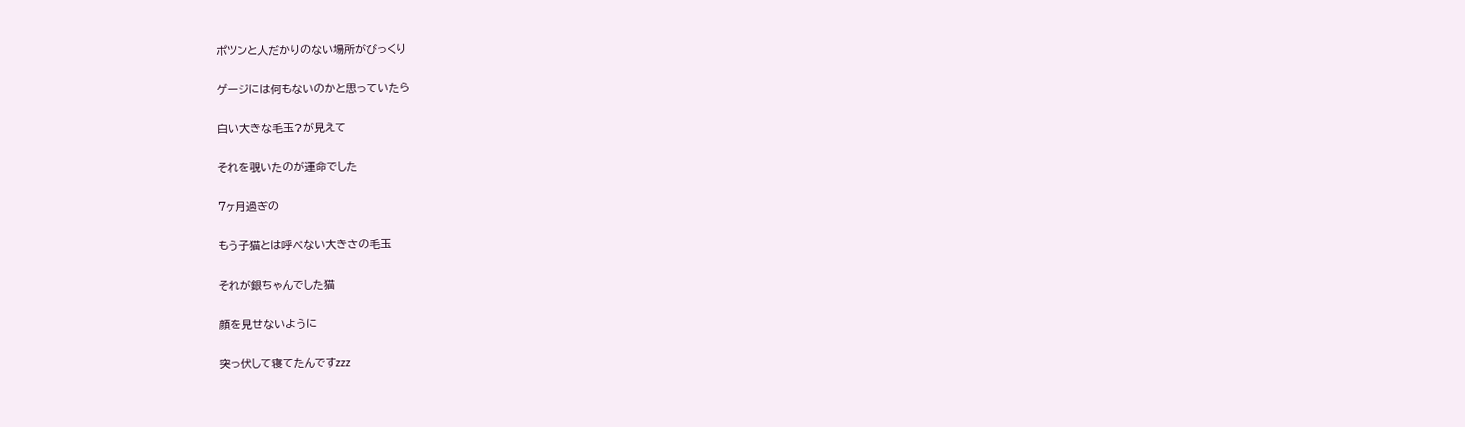ポツンと人だかりのない場所がびっくり

ゲージには何もないのかと思っていたら

白い大きな毛玉?が見えて

それを覗いたのが運命でした

7ヶ月過ぎの

もう子猫とは呼べない大きさの毛玉

それが銀ちゃんでした猫

顔を見せないように

突っ伏して寝てたんですzzz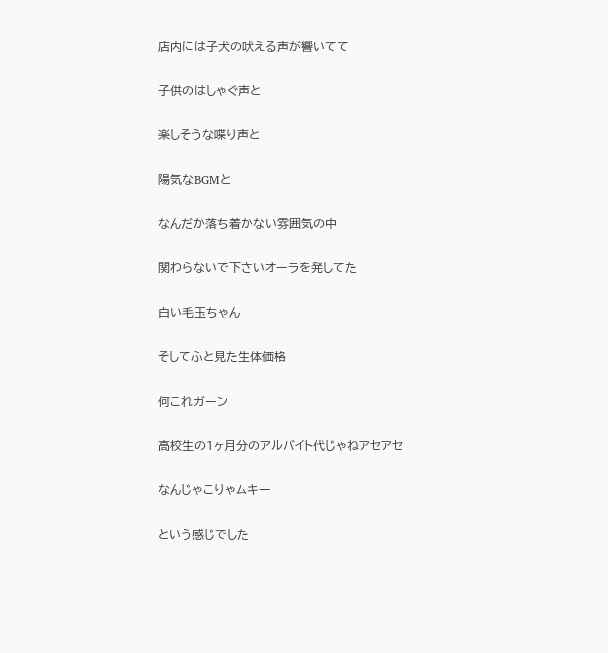店内には子犬の吠える声が響いてて

子供のはしゃぐ声と

楽しそうな喋り声と

陽気なBGMと

なんだか落ち着かない雰囲気の中

関わらないで下さいオーラを発してた

白い毛玉ちゃん

そしてふと見た生体価格

何これガーン

高校生の1ヶ月分のアルバイト代じゃねアセアセ

なんじゃこりゃムキー

という感じでした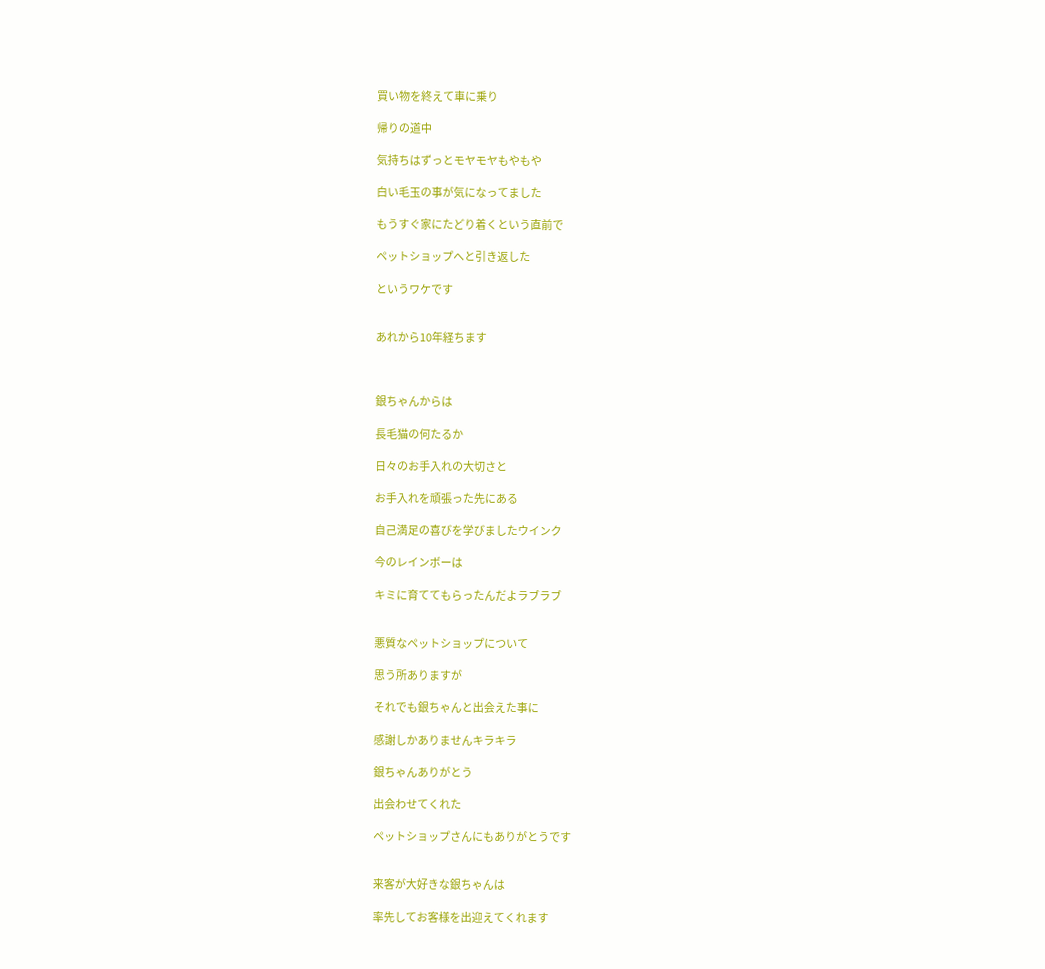買い物を終えて車に乗り

帰りの道中

気持ちはずっとモヤモヤもやもや

白い毛玉の事が気になってました

もうすぐ家にたどり着くという直前で

ペットショップへと引き返した

というワケです


あれから10年経ちます



銀ちゃんからは

長毛猫の何たるか

日々のお手入れの大切さと

お手入れを頑張った先にある

自己満足の喜びを学びましたウインク

今のレインボーは

キミに育ててもらったんだよラブラブ


悪質なペットショップについて

思う所ありますが

それでも銀ちゃんと出会えた事に

感謝しかありませんキラキラ

銀ちゃんありがとう

出会わせてくれた

ペットショップさんにもありがとうです


来客が大好きな銀ちゃんは

率先してお客様を出迎えてくれます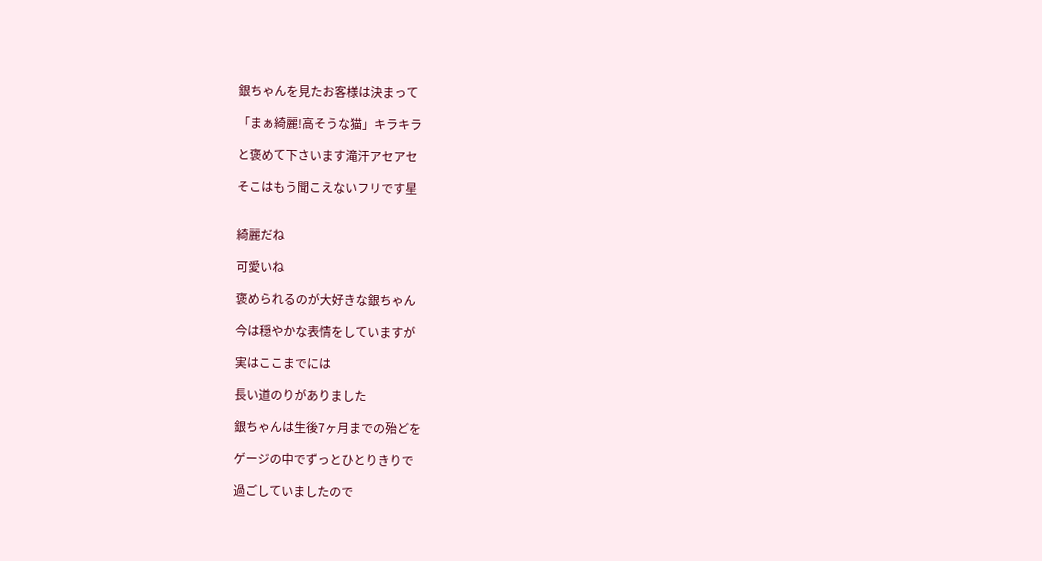銀ちゃんを見たお客様は決まって

「まぁ綺麗!高そうな猫」キラキラ

と褒めて下さいます滝汗アセアセ

そこはもう聞こえないフリです星


綺麗だね

可愛いね

褒められるのが大好きな銀ちゃん

今は穏やかな表情をしていますが

実はここまでには

長い道のりがありました

銀ちゃんは生後7ヶ月までの殆どを

ゲージの中でずっとひとりきりで

過ごしていましたので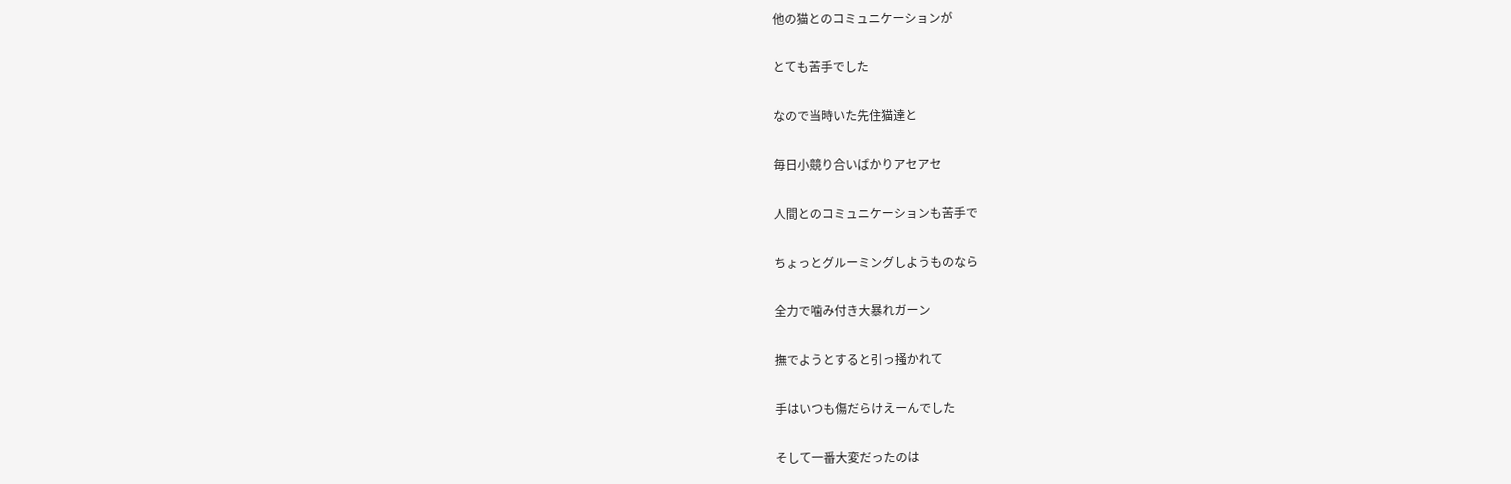他の猫とのコミュニケーションが

とても苦手でした

なので当時いた先住猫達と

毎日小競り合いばかりアセアセ

人間とのコミュニケーションも苦手で

ちょっとグルーミングしようものなら

全力で噛み付き大暴れガーン

撫でようとすると引っ掻かれて

手はいつも傷だらけえーんでした

そして一番大変だったのは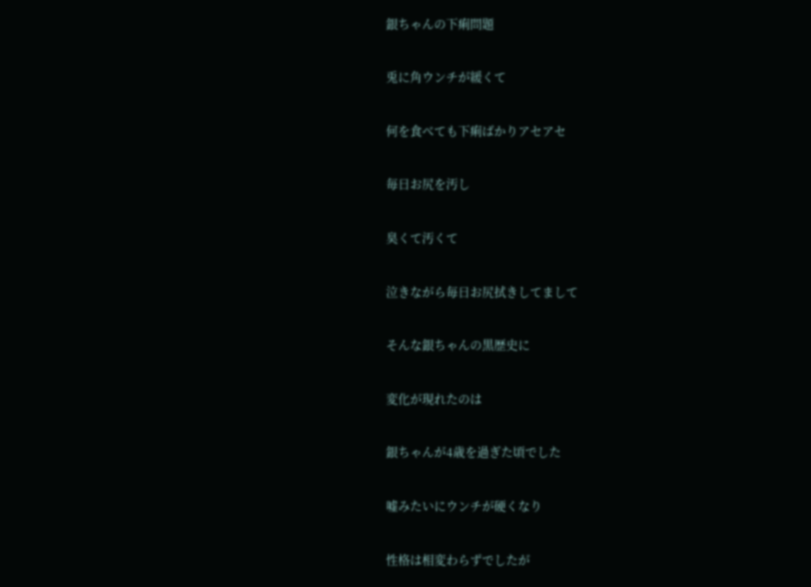銀ちゃんの下痢問題

兎に角ウンチが緩くて

何を食べても下痢ばかりアセアセ

毎日お尻を汚し

臭くて汚くて

泣きながら毎日お尻拭きしてまして

そんな銀ちゃんの黒歴史に

変化が現れたのは

銀ちゃんが4歳を過ぎた頃でした

嘘みたいにウンチが硬くなり

性格は相変わらずでしたが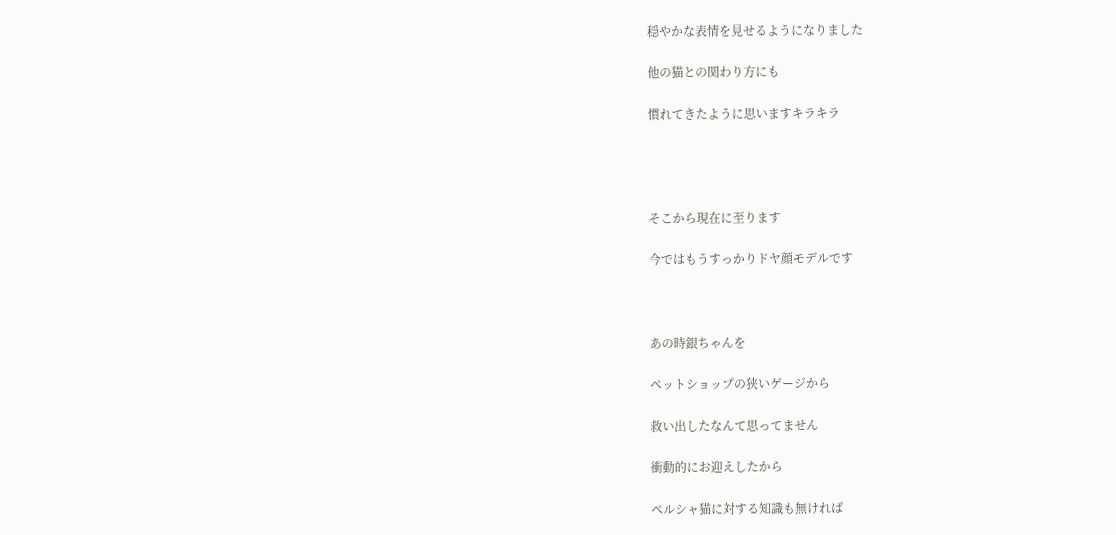穏やかな表情を見せるようになりました

他の猫との関わり方にも

慣れてきたように思いますキラキラ




そこから現在に至ります

今ではもうすっかりドヤ顔モデルです



あの時銀ちゃんを

ペットショップの狭いゲージから

救い出したなんて思ってません

衝動的にお迎えしたから

ペルシャ猫に対する知識も無ければ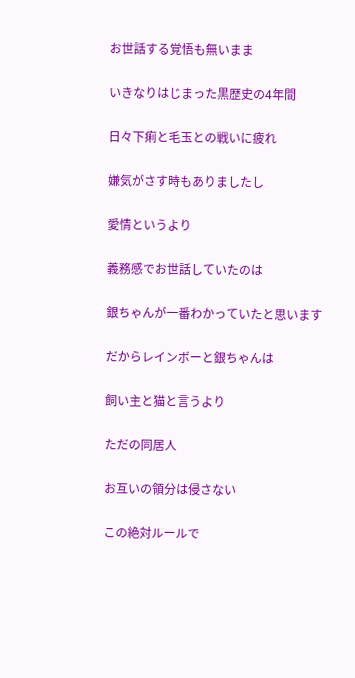お世話する覚悟も無いまま

いきなりはじまった黒歴史の4年間

日々下痢と毛玉との戦いに疲れ

嫌気がさす時もありましたし

愛情というより

義務感でお世話していたのは

銀ちゃんが一番わかっていたと思います

だからレインボーと銀ちゃんは

飼い主と猫と言うより

ただの同居人

お互いの領分は侵さない

この絶対ルールで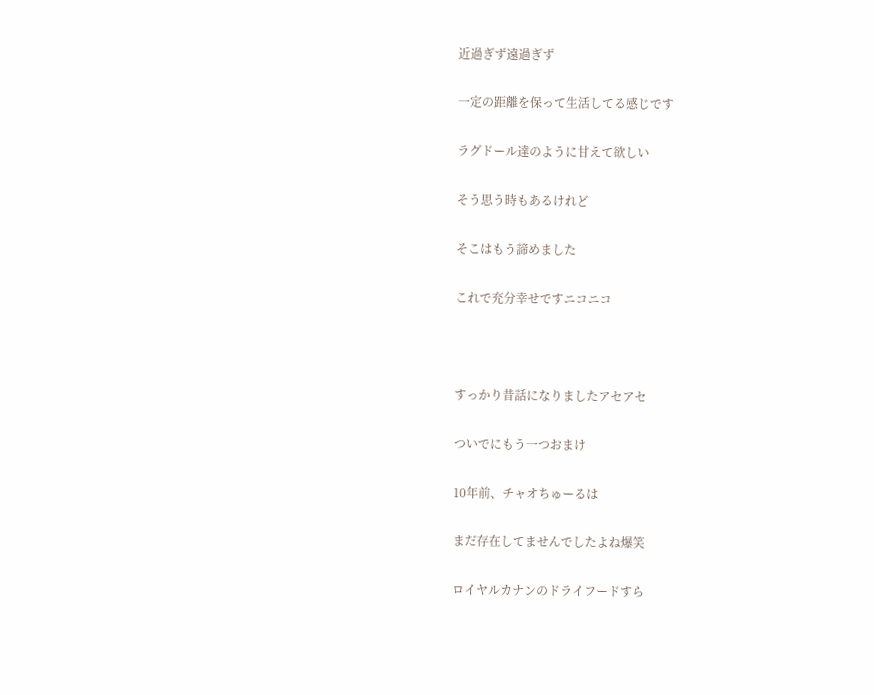近過ぎず遠過ぎず

一定の距離を保って生活してる感じです

ラグドール達のように甘えて欲しい

そう思う時もあるけれど

そこはもう諦めました

これで充分幸せですニコニコ



すっかり昔話になりましたアセアセ

ついでにもう一つおまけ

10年前、チャオちゅーるは

まだ存在してませんでしたよね爆笑

ロイヤルカナンのドライフードすら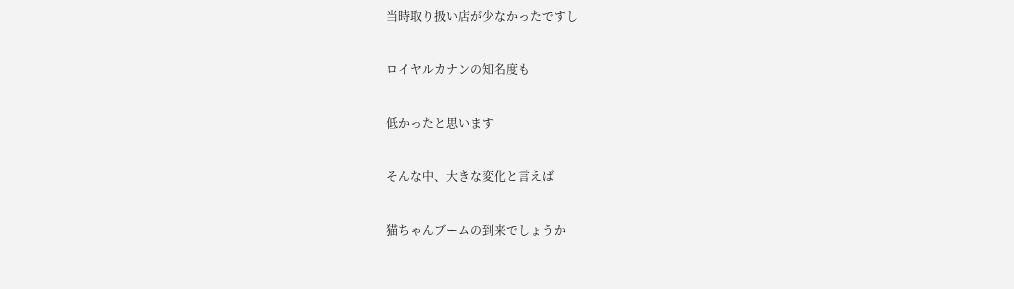当時取り扱い店が少なかったですし

ロイヤルカナンの知名度も

低かったと思います

そんな中、大きな変化と言えば

猫ちゃんブームの到来でしょうか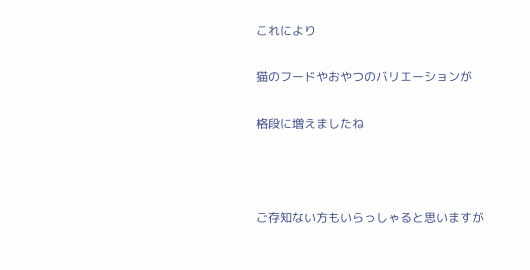これにより

猫のフードやおやつのバリエーションが

格段に増えましたね



ご存知ない方もいらっしゃると思いますが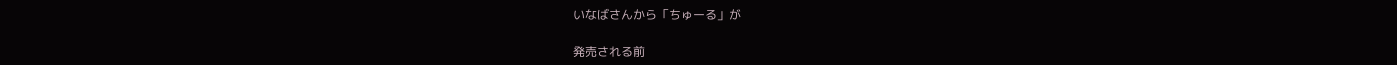いなばさんから「ちゅーる」が

発売される前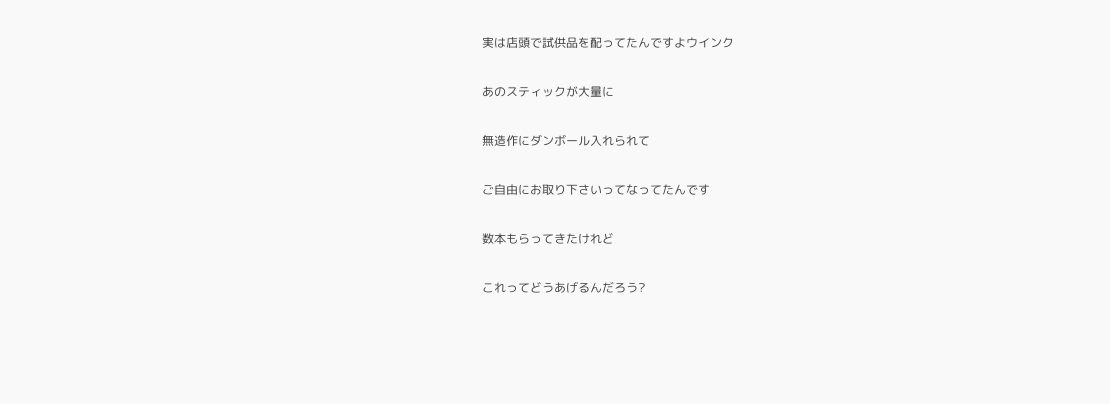実は店頭で試供品を配ってたんですよウインク

あのスティックが大量に

無造作にダンボール入れられて

ご自由にお取り下さいってなってたんです

数本もらってきたけれど

これってどうあげるんだろう?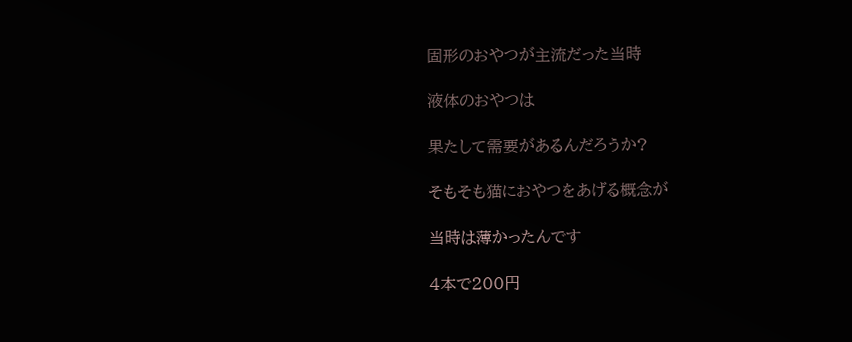固形のおやつが主流だった当時

液体のおやつは

果たして需要があるんだろうか?

そもそも猫におやつをあげる概念が

当時は薄かったんです

4本で200円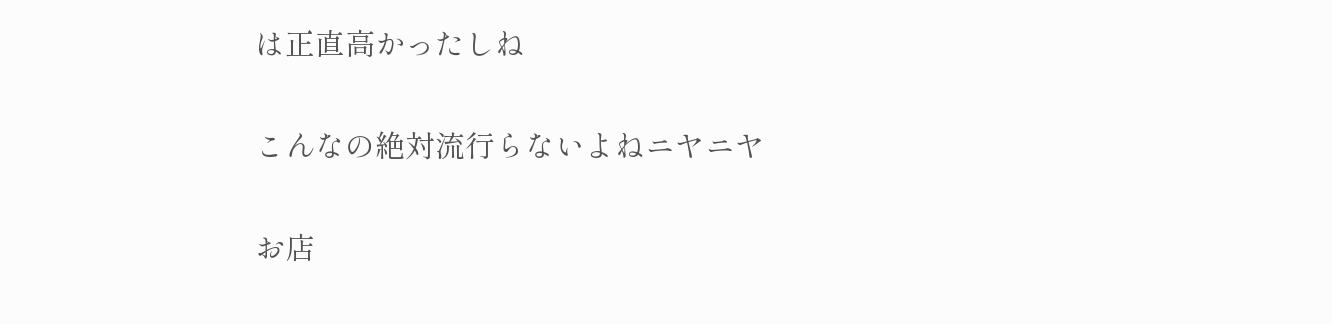は正直高かったしね

こんなの絶対流行らないよねニヤニヤ

お店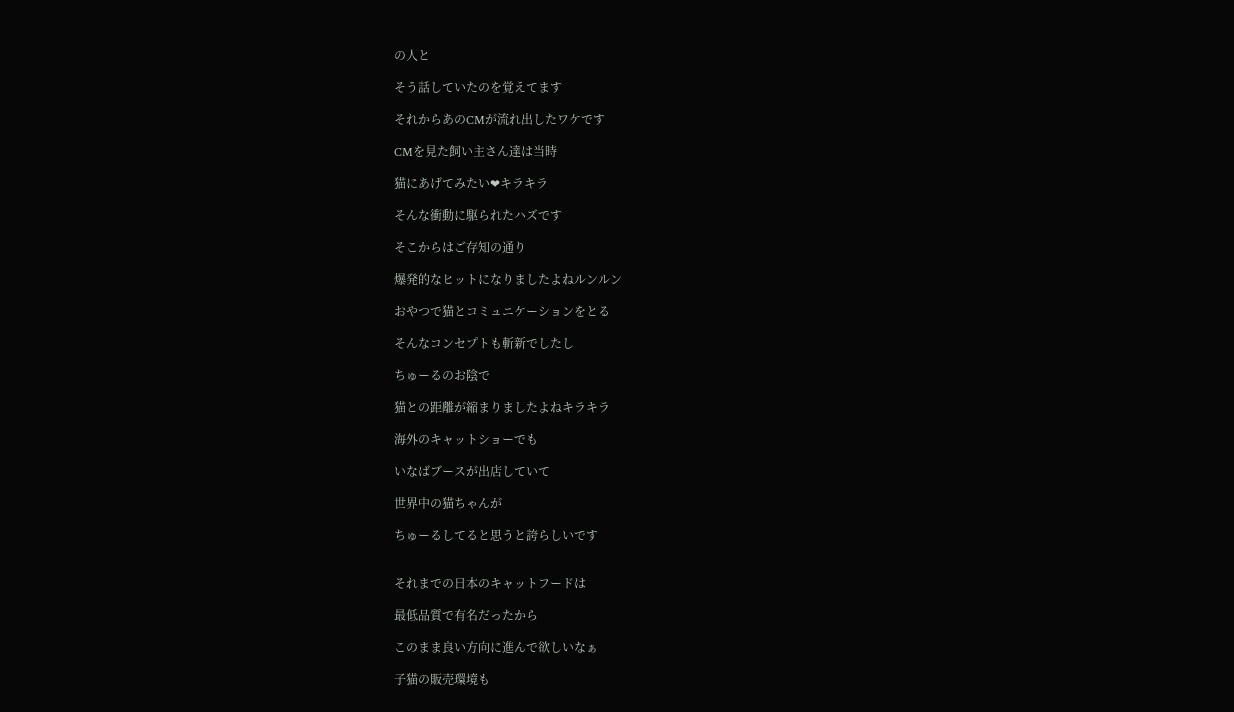の人と

そう話していたのを覚えてます

それからあのCMが流れ出したワケです

CMを見た飼い主さん達は当時

猫にあげてみたい❤キラキラ

そんな衝動に駆られたハズです

そこからはご存知の通り

爆発的なヒットになりましたよねルンルン

おやつで猫とコミュニケーションをとる

そんなコンセプトも斬新でしたし

ちゅーるのお陰で

猫との距離が縮まりましたよねキラキラ

海外のキャットショーでも

いなばブースが出店していて

世界中の猫ちゃんが

ちゅーるしてると思うと誇らしいです


それまでの日本のキャットフードは

最低品質で有名だったから

このまま良い方向に進んで欲しいなぁ

子猫の販売環境も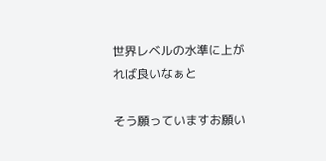世界レベルの水準に上がれば良いなぁと

そう願っていますお願い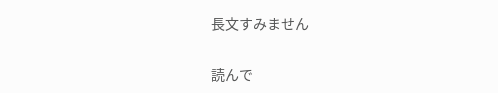長文すみません

読んで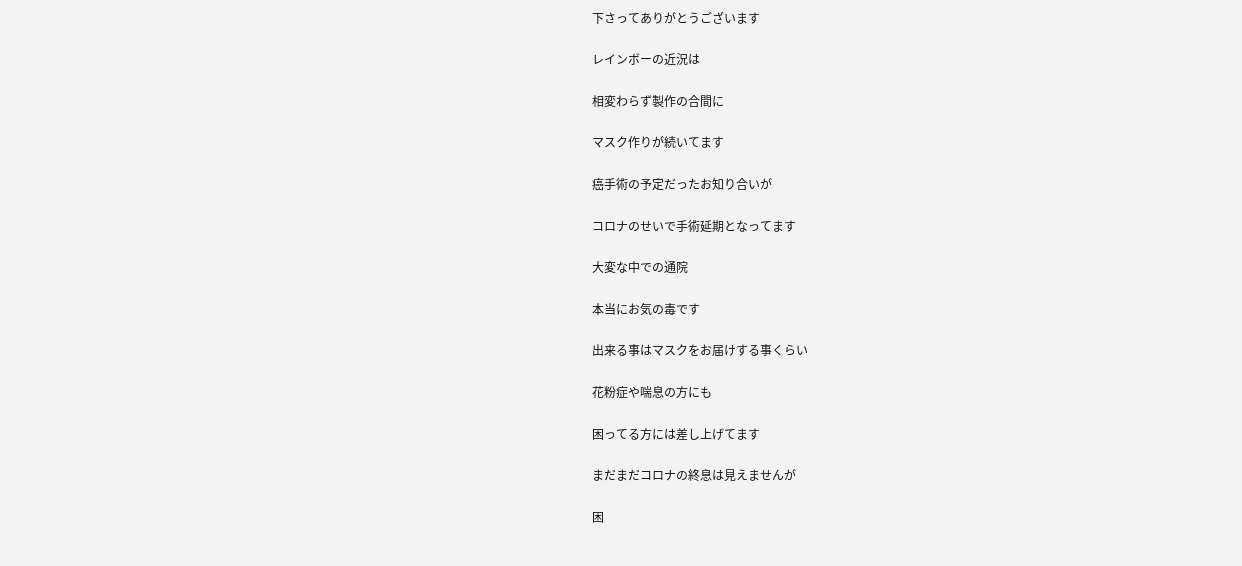下さってありがとうございます

レインボーの近況は

相変わらず製作の合間に

マスク作りが続いてます

癌手術の予定だったお知り合いが

コロナのせいで手術延期となってます

大変な中での通院

本当にお気の毒です

出来る事はマスクをお届けする事くらい

花粉症や喘息の方にも

困ってる方には差し上げてます

まだまだコロナの終息は見えませんが

困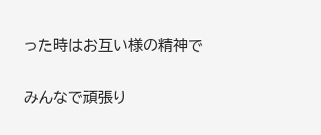った時はお互い様の精神で

みんなで頑張り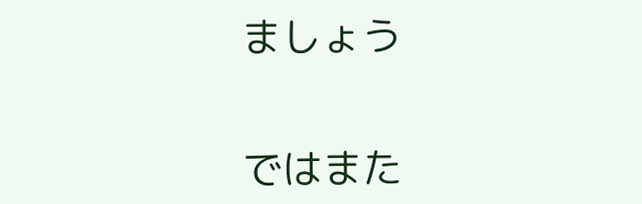ましょう


ではまた